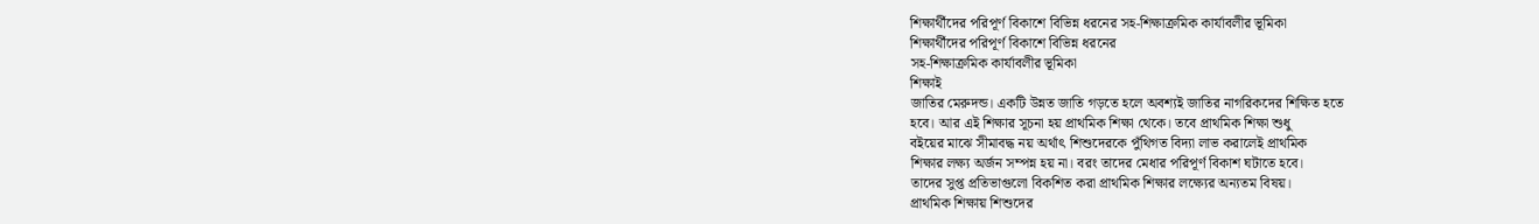শিক্ষার্থীদের পরিপূর্ণ বিকাশে বিভিন্ন ধরনের সহ-শিক্ষাক্রমিক কার্যাবলীর ভূমিকা
শিক্ষার্থীদের পরিপূর্ণ বিকাশে বিভিন্ন ধরনের
সহ-শিক্ষাক্রমিক কার্যাবলীর ভূমিকা
শিক্ষাই
জাতির মেরুদন্ড। একটি উন্নত জাতি গড়তে হলে অবশ্যই জাতির নাগরিকদের শিক্ষিত হতে
হবে। আর এই শিক্ষার সূচনা হয় প্রাথমিক শিক্ষা থেকে। তবে প্রাথমিক শিক্ষা শুধু
বইয়ের মাঝে সীমাবদ্ধ নয় অর্থাৎ শিশুদেরকে পুঁথিগত বিদ্যা লাভ করালেই প্রাথমিক
শিক্ষার লক্ষ্য অর্জন সম্পন্ন হয় না। বরং তাদের মেধার পরিপূর্ণ বিকাশ ঘটাতে হবে।
তাদের সুপ্ত প্রতিভাগুলো বিকশিত করা প্রাথমিক শিক্ষার লক্ষ্যের অন্যতম বিষয়।
প্রাথমিক শিক্ষায় শিশুদের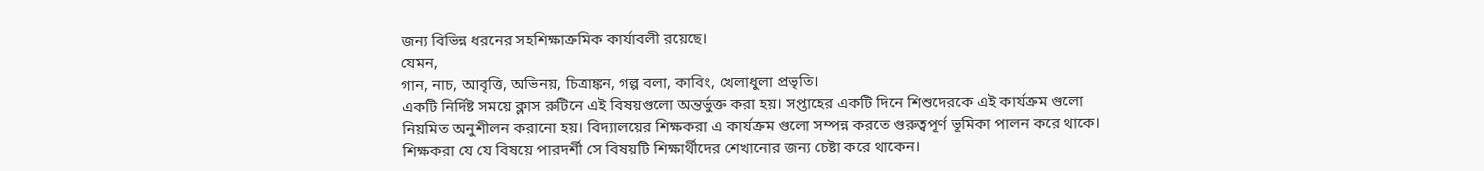জন্য বিভিন্ন ধরনের সহশিক্ষাক্রমিক কার্যাবলী রয়েছে।
যেমন,
গান, নাচ, আবৃত্তি, অভিনয়, চিত্রাঙ্কন, গল্প বলা, কাবিং, খেলাধুলা প্রভৃতি।
একটি নির্দিষ্ট সময়ে ক্লাস রুটিনে এই বিষয়গুলো অন্তর্ভুক্ত করা হয়। সপ্তাহের একটি দিনে শিশুদেরকে এই কার্যক্রম গুলো নিয়মিত অনুশীলন করানো হয়। বিদ্যালয়ের শিক্ষকরা এ কার্যক্রম গুলো সম্পন্ন করতে গুরুত্বপূর্ণ ভূমিকা পালন করে থাকে। শিক্ষকরা যে যে বিষয়ে পারদর্শী সে বিষয়টি শিক্ষার্থীদের শেখানোর জন্য চেষ্টা করে থাকেন।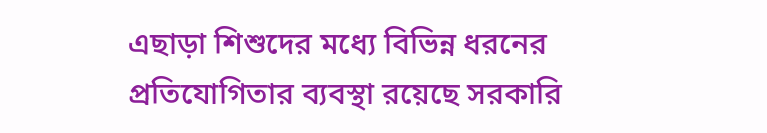এছাড়া শিশুদের মধ্যে বিভিন্ন ধরনের প্রতিযোগিতার ব্যবস্থা রয়েছে সরকারি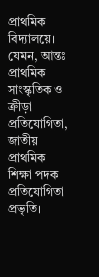প্রাথমিক বিদ্যালয়ে। যেমন, আন্তঃ প্রাথমিক সাংস্কৃতিক ও ক্রীড়া প্রতিযোগিতা, জাতীয় প্রাথমিক শিক্ষা পদক প্রতিযোগিতা প্রভৃতি।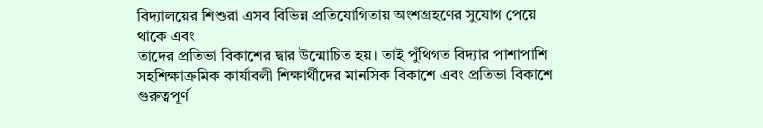বিদ্যালয়ের শিশুরা এসব বিভিন্ন প্রতিযোগিতায় অংশগ্রহণের সুযোগ পেয়ে থাকে এবং
তাদের প্রতিভা বিকাশের দ্বার উন্মোচিত হয়। তাই পুঁথিগত বিদ্যার পাশাপাশি
সহশিক্ষাক্রমিক কার্যাবলী শিক্ষার্থীদের মানসিক বিকাশে এবং প্রতিভা বিকাশে
গুরুত্বপূর্ণ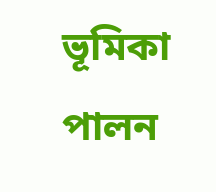ভূমিকা পালন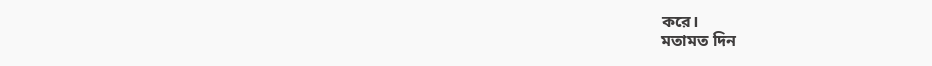করে।
মতামত দিন